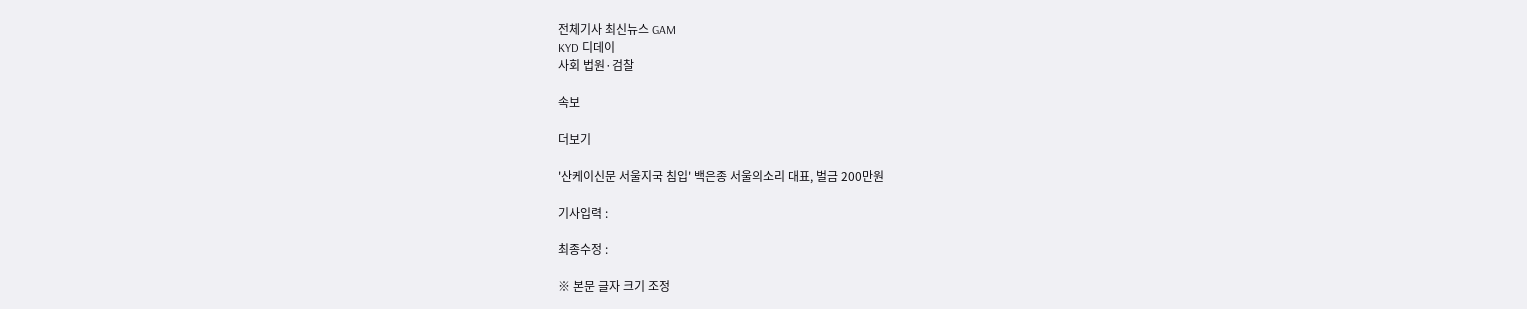전체기사 최신뉴스 GAM
KYD 디데이
사회 법원·검찰

속보

더보기

'산케이신문 서울지국 침입' 백은종 서울의소리 대표, 벌금 200만원

기사입력 :

최종수정 :

※ 본문 글자 크기 조정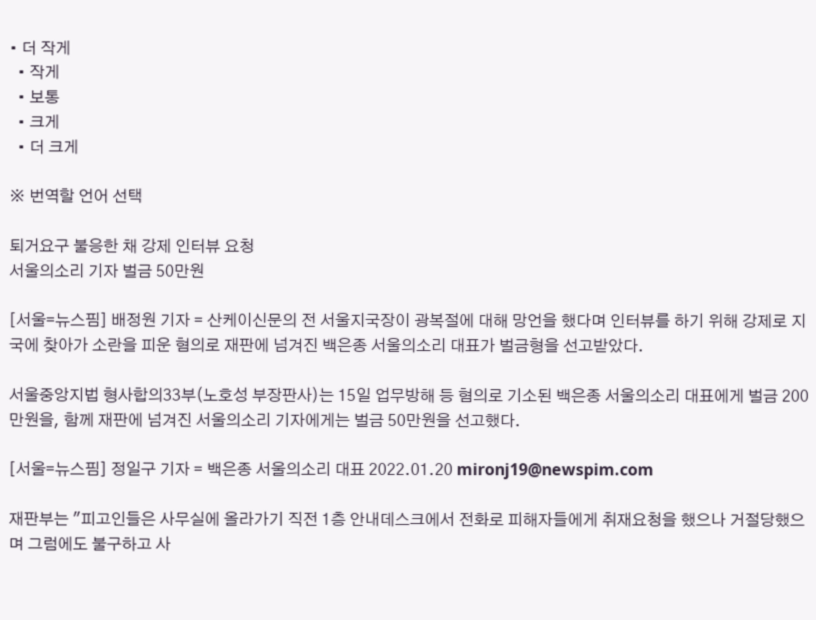• 더 작게
  • 작게
  • 보통
  • 크게
  • 더 크게

※ 번역할 언어 선택

퇴거요구 불응한 채 강제 인터뷰 요청
서울의소리 기자 벌금 50만원

[서울=뉴스핌] 배정원 기자 = 산케이신문의 전 서울지국장이 광복절에 대해 망언을 했다며 인터뷰를 하기 위해 강제로 지국에 찾아가 소란을 피운 혐의로 재판에 넘겨진 백은종 서울의소리 대표가 벌금형을 선고받았다.

서울중앙지법 형사합의33부(노호성 부장판사)는 15일 업무방해 등 혐의로 기소된 백은종 서울의소리 대표에게 벌금 200만원을, 함께 재판에 넘겨진 서울의소리 기자에게는 벌금 50만원을 선고했다.

[서울=뉴스핌] 정일구 기자 = 백은종 서울의소리 대표 2022.01.20 mironj19@newspim.com

재판부는 "피고인들은 사무실에 올라가기 직전 1층 안내데스크에서 전화로 피해자들에게 취재요청을 했으나 거절당했으며 그럼에도 불구하고 사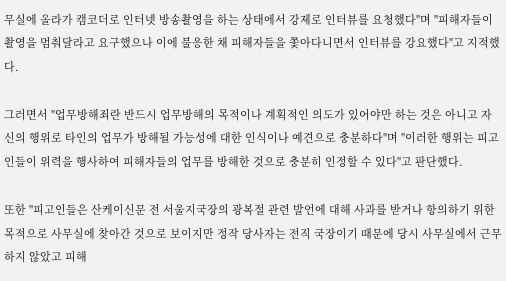무실에 올라가 캠코더로 인터넷 방송촬영을 하는 상태에서 강제로 인터뷰를 요청했다"며 "피해자들이 촬영을 멈춰달라고 요구했으나 이에 불응한 채 피해자들을 쫓아다니면서 인터뷰를 강요했다"고 지적했다.

그러면서 "업무방해죄란 반드시 업무방해의 목적이나 계획적인 의도가 있어야만 하는 것은 아니고 자신의 행위로 타인의 업무가 방해될 가능성에 대한 인식이나 예견으로 충분하다"며 "이러한 행위는 피고인들이 위력을 행사하여 피해자들의 업무를 방해한 것으로 충분히 인정할 수 있다"고 판단했다.

또한 "피고인들은 산케이신문 전 서울지국장의 광복절 관련 발언에 대해 사과를 받거나 항의하기 위한 목적으로 사무실에 찾아간 것으로 보이지만 정작 당사자는 전직 국장이기 때문에 당시 사무실에서 근무하지 않았고 피해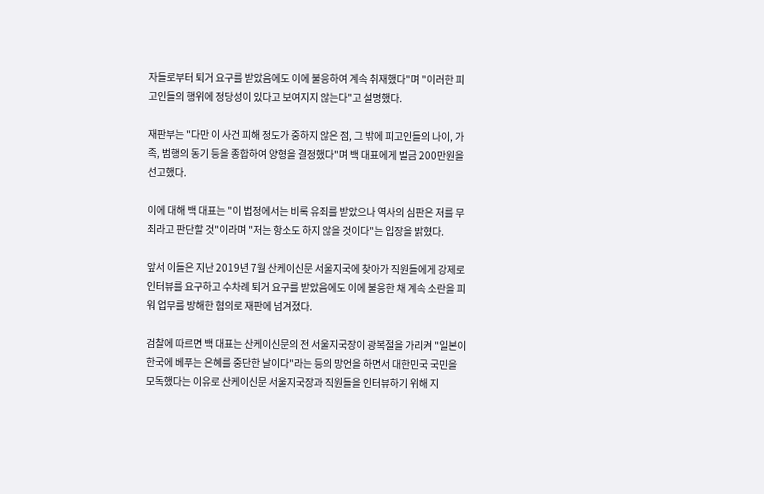자들로부터 퇴거 요구를 받았음에도 이에 불응하여 계속 취재했다"며 "이러한 피고인들의 행위에 정당성이 있다고 보여지지 않는다"고 설명했다.

재판부는 "다만 이 사건 피해 정도가 중하지 않은 점, 그 밖에 피고인들의 나이, 가족, 범행의 동기 등을 종합하여 양형을 결정했다"며 백 대표에게 벌금 200만원을 선고했다.

이에 대해 백 대표는 "이 법정에서는 비록 유죄를 받았으나 역사의 심판은 저를 무죄라고 판단할 것"이라며 "저는 항소도 하지 않을 것이다"는 입장을 밝혔다.

앞서 이들은 지난 2019년 7월 산케이신문 서울지국에 찾아가 직원들에게 강제로 인터뷰를 요구하고 수차례 퇴거 요구를 받았음에도 이에 불응한 채 계속 소란을 피워 업무를 방해한 혐의로 재판에 넘겨졌다.

검찰에 따르면 백 대표는 산케이신문의 전 서울지국장이 광복절을 가리켜 "일본이 한국에 베푸는 은혜를 중단한 날이다"라는 등의 망언을 하면서 대한민국 국민을 모독했다는 이유로 산케이신문 서울지국장과 직원들을 인터뷰하기 위해 지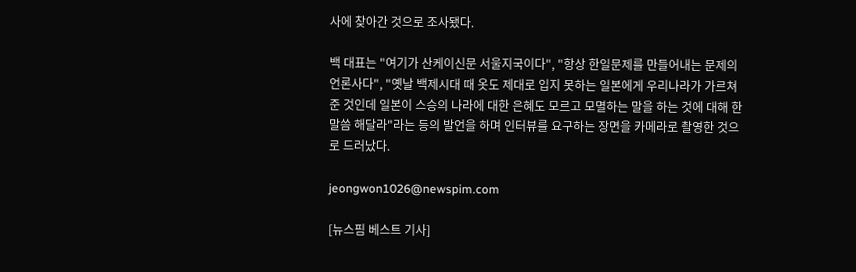사에 찾아간 것으로 조사됐다.

백 대표는 "여기가 산케이신문 서울지국이다", "항상 한일문제를 만들어내는 문제의 언론사다", "옛날 백제시대 때 옷도 제대로 입지 못하는 일본에게 우리나라가 가르쳐준 것인데 일본이 스승의 나라에 대한 은혜도 모르고 모멸하는 말을 하는 것에 대해 한 말씀 해달라"라는 등의 발언을 하며 인터뷰를 요구하는 장면을 카메라로 촬영한 것으로 드러났다.

jeongwon1026@newspim.com

[뉴스핌 베스트 기사]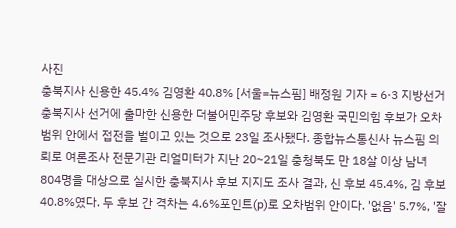사진
충북지사 신용한 45.4% 김영환 40.8% [서울=뉴스핌] 배정원 기자 = 6·3 지방선거 충북지사 선거에 출마한 신용한 더불어민주당 후보와 김영환 국민의힘 후보가 오차범위 안에서 접전을 벌이고 있는 것으로 23일 조사됐다. 종합뉴스통신사 뉴스핌 의뢰로 여론조사 전문기관 리얼미터가 지난 20~21일 충청북도 만 18살 이상 남녀 804명을 대상으로 실시한 충북지사 후보 지지도 조사 결과, 신 후보 45.4%, 김 후보 40.8%였다. 두 후보 간 격차는 4.6%포인트(p)로 오차범위 안이다. '없음' 5.7%, '잘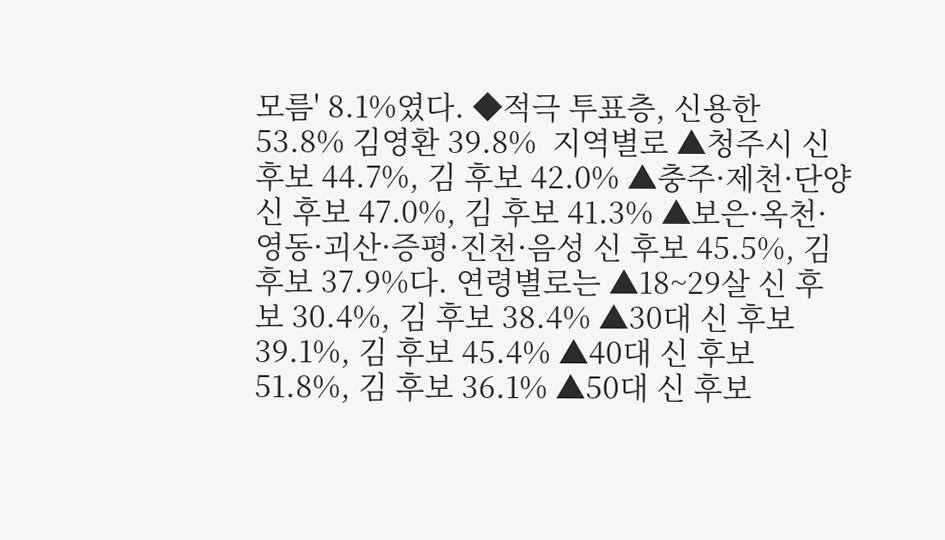모름' 8.1%였다. ◆적극 투표층, 신용한 53.8% 김영환 39.8%  지역별로 ▲청주시 신 후보 44.7%, 김 후보 42.0% ▲충주·제천·단양 신 후보 47.0%, 김 후보 41.3% ▲보은·옥천·영동·괴산·증평·진천·음성 신 후보 45.5%, 김 후보 37.9%다. 연령별로는 ▲18~29살 신 후보 30.4%, 김 후보 38.4% ▲30대 신 후보 39.1%, 김 후보 45.4% ▲40대 신 후보 51.8%, 김 후보 36.1% ▲50대 신 후보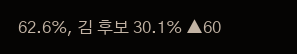62.6%, 김 후보 30.1% ▲60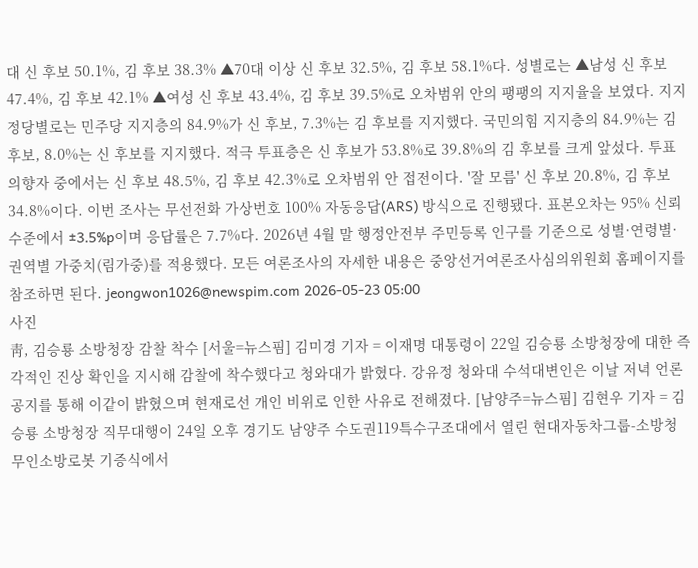대 신 후보 50.1%, 김 후보 38.3% ▲70대 이상 신 후보 32.5%, 김 후보 58.1%다. 성별로는 ▲남성 신 후보 47.4%, 김 후보 42.1% ▲여성 신 후보 43.4%, 김 후보 39.5%로 오차범위 안의 팽팽의 지지율을 보였다. 지지 정당별로는 민주당 지지층의 84.9%가 신 후보, 7.3%는 김 후보를 지지했다. 국민의힘 지지층의 84.9%는 김 후보, 8.0%는 신 후보를 지지했다. 적극 투표층은 신 후보가 53.8%로 39.8%의 김 후보를 크게 앞섰다. 투표 의향자 중에서는 신 후보 48.5%, 김 후보 42.3%로 오차범위 안 접전이다. '잘 모름' 신 후보 20.8%, 김 후보 34.8%이다. 이번 조사는 무선전화 가상번호 100% 자동응답(ARS) 방식으로 진행됐다. 표본오차는 95% 신뢰수준에서 ±3.5%p이며 응답률은 7.7%다. 2026년 4월 말 행정안전부 주민등록 인구를 기준으로 성별·연령별·권역별 가중치(림가중)를 적용했다. 모든 여론조사의 자세한 내용은 중앙선거여론조사심의위원회 홈페이지를 참조하면 된다. jeongwon1026@newspim.com 2026-05-23 05:00
사진
靑, 김승룡 소방청장 감찰 착수 [서울=뉴스핌] 김미경 기자 = 이재명 대통령이 22일 김승룡 소방청장에 대한 즉각적인 진상 확인을 지시해 감찰에 착수했다고 청와대가 밝혔다. 강유정 청와대 수석대변인은 이날 저녁 언론 공지를 통해 이같이 밝혔으며 현재로선 개인 비위로 인한 사유로 전해졌다. [남양주=뉴스핌] 김현우 기자 = 김승룡 소방청장 직무대행이 24일 오후 경기도 남양주 수도권119특수구조대에서 열린 현대자동차그룹-소방청 무인소방로봇 기증식에서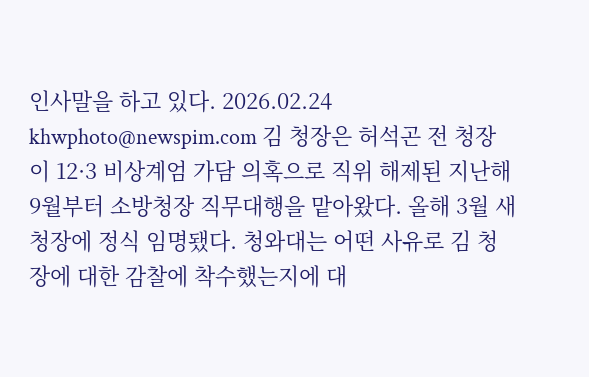인사말을 하고 있다. 2026.02.24 khwphoto@newspim.com 김 청장은 허석곤 전 청장이 12·3 비상계엄 가담 의혹으로 직위 해제된 지난해 9월부터 소방청장 직무대행을 맡아왔다. 올해 3월 새 청장에 정식 임명됐다. 청와대는 어떤 사유로 김 청장에 대한 감찰에 착수했는지에 대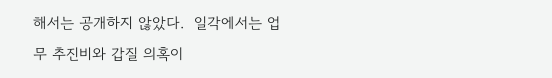해서는 공개하지 않았다.  일각에서는 업무 추진비와 갑질 의혹이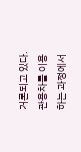거론되고 있다. 관용차를 이용하는 과정에서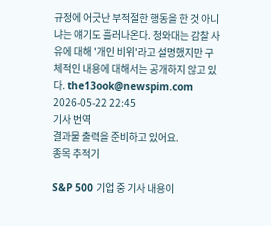규정에 어긋난 부적절한 행동을 한 것 아니냐는 얘기도 흘러나온다. 청와대는 감찰 사유에 대해 '개인 비위'라고 설명했지만 구체적인 내용에 대해서는 공개하지 않고 있다. the13ook@newspim.com 2026-05-22 22:45
기사 번역
결과물 출력을 준비하고 있어요.
종목 추적기

S&P 500 기업 중 기사 내용이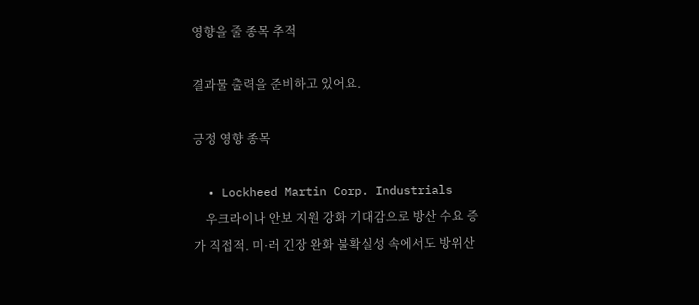영향을 줄 종목 추적

결과물 출력을 준비하고 있어요.

긍정 영향 종목

  • Lockheed Martin Corp. Industrials
    우크라이나 안보 지원 강화 기대감으로 방산 수요 증가 직접적. 미·러 긴장 완화 불확실성 속에서도 방위산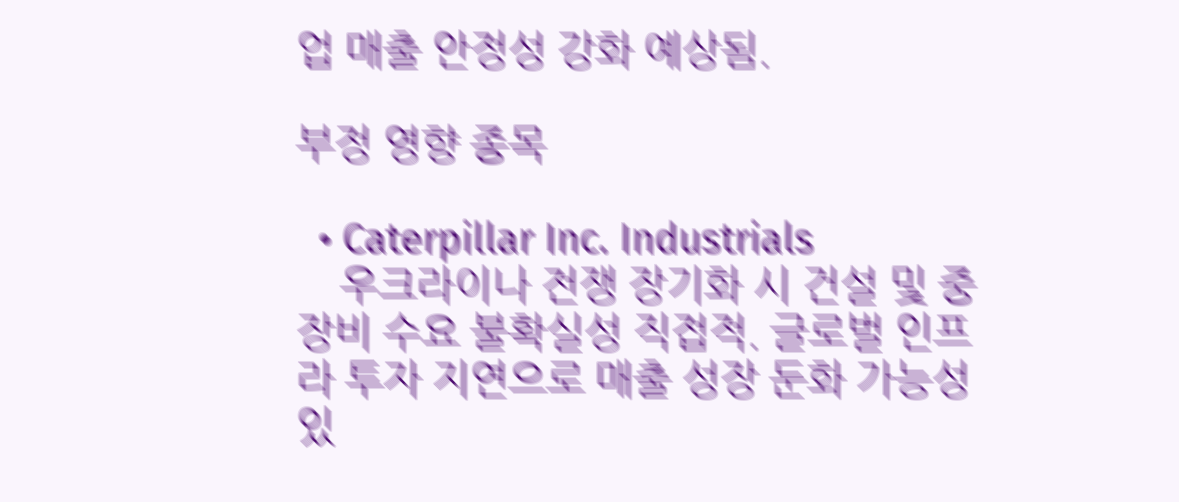업 매출 안정성 강화 예상됨.

부정 영향 종목

  • Caterpillar Inc. Industrials
    우크라이나 전쟁 장기화 시 건설 및 중장비 수요 불확실성 직접적. 글로벌 인프라 투자 지연으로 매출 성장 둔화 가능성 있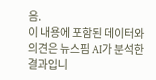음.
이 내용에 포함된 데이터와 의견은 뉴스핌 AI가 분석한 결과입니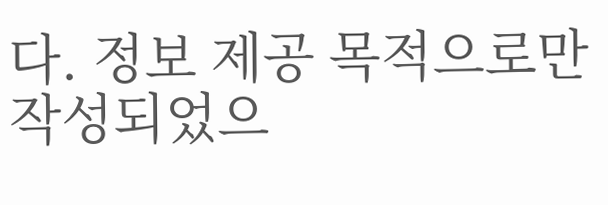다. 정보 제공 목적으로만 작성되었으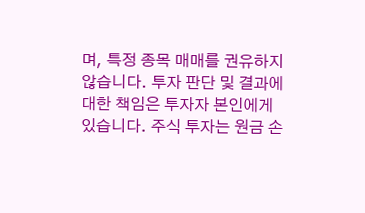며, 특정 종목 매매를 권유하지 않습니다. 투자 판단 및 결과에 대한 책임은 투자자 본인에게 있습니다. 주식 투자는 원금 손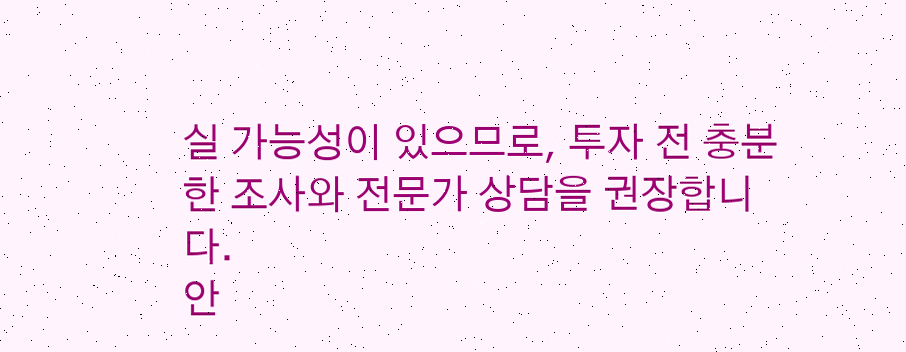실 가능성이 있으므로, 투자 전 충분한 조사와 전문가 상담을 권장합니다.
안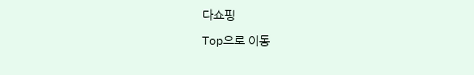다쇼핑
Top으로 이동